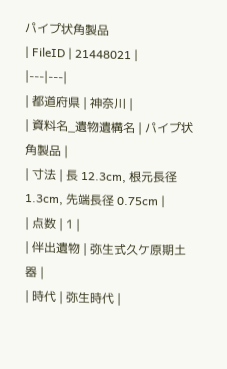パイプ状角製品
| FileID | 21448021 |
|---|---|
| 都道府県 | 神奈川 |
| 資料名_遺物遺構名 | パイプ状角製品 |
| 寸法 | 長 12.3cm, 根元長径 1.3cm, 先端長径 0.75cm |
| 点数 | 1 |
| 伴出遺物 | 弥生式久ケ原期土器 |
| 時代 | 弥生時代 |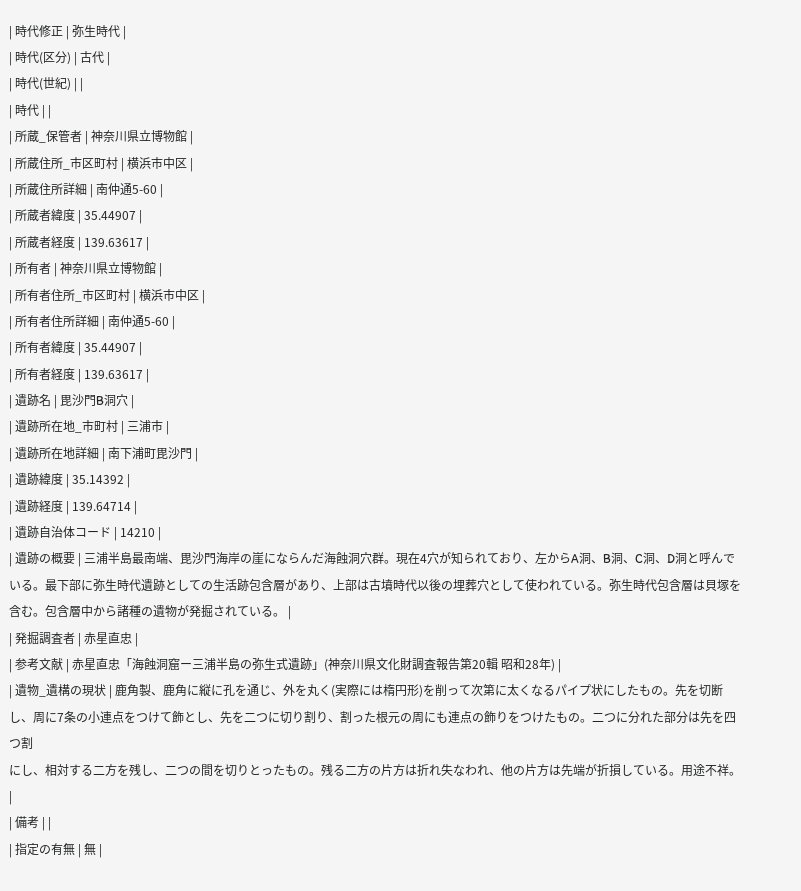| 時代修正 | 弥生時代 |
| 時代(区分) | 古代 |
| 時代(世紀) | |
| 時代 | |
| 所蔵_保管者 | 神奈川県立博物館 |
| 所蔵住所_市区町村 | 横浜市中区 |
| 所蔵住所詳細 | 南仲通5-60 |
| 所蔵者緯度 | 35.44907 |
| 所蔵者経度 | 139.63617 |
| 所有者 | 神奈川県立博物館 |
| 所有者住所_市区町村 | 横浜市中区 |
| 所有者住所詳細 | 南仲通5-60 |
| 所有者緯度 | 35.44907 |
| 所有者経度 | 139.63617 |
| 遺跡名 | 毘沙門B洞穴 |
| 遺跡所在地_市町村 | 三浦市 |
| 遺跡所在地詳細 | 南下浦町毘沙門 |
| 遺跡緯度 | 35.14392 |
| 遺跡経度 | 139.64714 |
| 遺跡自治体コード | 14210 |
| 遺跡の概要 | 三浦半島最南端、毘沙門海岸の崖にならんだ海蝕洞穴群。現在4穴が知られており、左からA洞、B洞、C洞、D洞と呼んでいる。最下部に弥生時代遺跡としての生活跡包含層があり、上部は古墳時代以後の埋葬穴として使われている。弥生時代包含層は貝塚を含む。包含層中から諸種の遺物が発掘されている。 |
| 発掘調査者 | 赤星直忠 |
| 参考文献 | 赤星直忠「海蝕洞窟ー三浦半島の弥生式遺跡」(神奈川県文化財調査報告第20輯 昭和28年) |
| 遺物_遺構の現状 | 鹿角製、鹿角に縦に孔を通じ、外を丸く(実際には楕円形)を削って次第に太くなるパイプ状にしたもの。先を切断し、周に7条の小連点をつけて飾とし、先を二つに切り割り、割った根元の周にも連点の飾りをつけたもの。二つに分れた部分は先を四つ割
にし、相対する二方を残し、二つの間を切りとったもの。残る二方の片方は折れ失なわれ、他の片方は先端が折損している。用途不祥。 |
| 備考 | |
| 指定の有無 | 無 |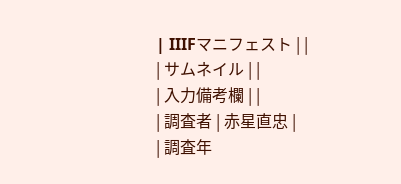| IIIFマニフェスト | |
| サムネイル | |
| 入力備考欄 | |
| 調査者 | 赤星直忠 |
| 調査年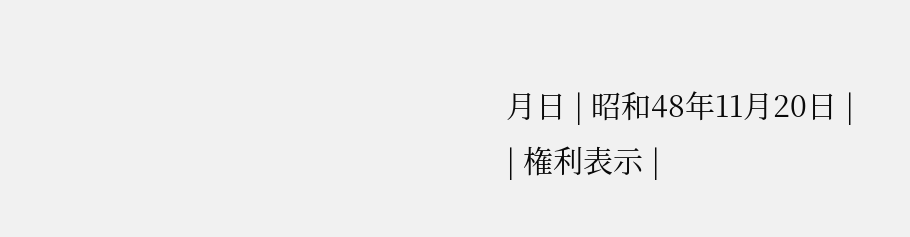月日 | 昭和48年11月20日 |
| 権利表示 |